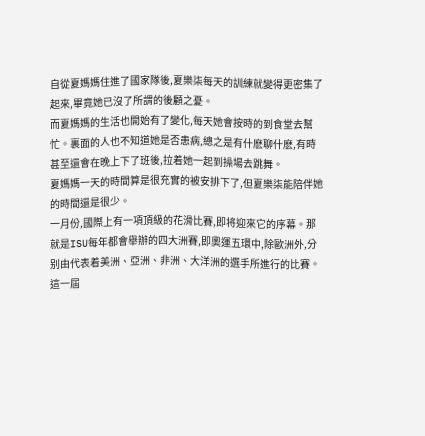自從夏媽媽住進了國家隊後,夏樂柒每天的訓練就變得更密集了起來,畢竟她已沒了所謂的後顧之憂。
而夏媽媽的生活也開始有了變化,每天她會按時的到食堂去幫忙。裏面的人也不知道她是否患病,總之是有什麽聊什麽,有時甚至還會在晚上下了班後,拉着她一起到操場去跳舞。
夏媽媽一天的時間算是很充實的被安排下了,但夏樂柒能陪伴她的時間還是很少。
一月份,國際上有一項頂級的花滑比賽,即将迎來它的序幕。那就是ISU每年都會舉辦的四大洲賽,即奧運五環中,除歐洲外,分别由代表着美洲、亞洲、非洲、大洋洲的選手所進行的比賽。
這一屆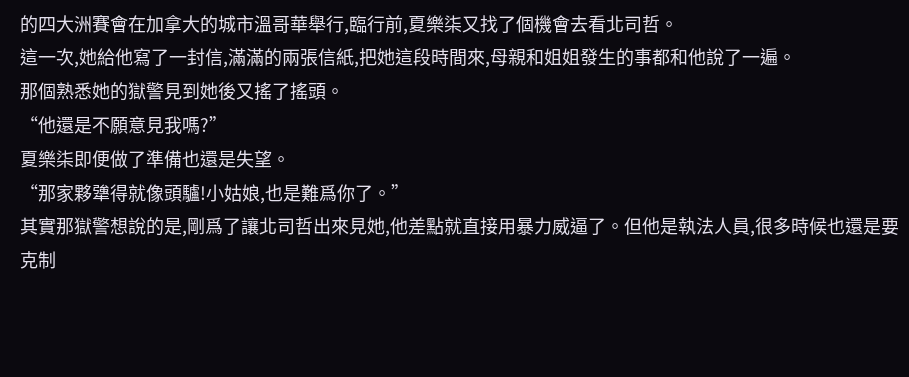的四大洲賽會在加拿大的城市溫哥華舉行,臨行前,夏樂柒又找了個機會去看北司哲。
這一次,她給他寫了一封信,滿滿的兩張信紙,把她這段時間來,母親和姐姐發生的事都和他說了一遍。
那個熟悉她的獄警見到她後又搖了搖頭。
“他還是不願意見我嗎?”
夏樂柒即便做了準備也還是失望。
“那家夥犟得就像頭驢!小姑娘,也是難爲你了。”
其實那獄警想說的是,剛爲了讓北司哲出來見她,他差點就直接用暴力威逼了。但他是執法人員,很多時候也還是要克制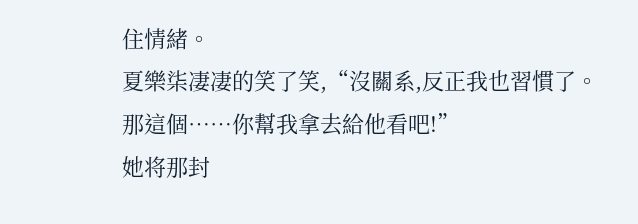住情緒。
夏樂柒凄凄的笑了笑,“沒關系,反正我也習慣了。那這個……你幫我拿去給他看吧!”
她将那封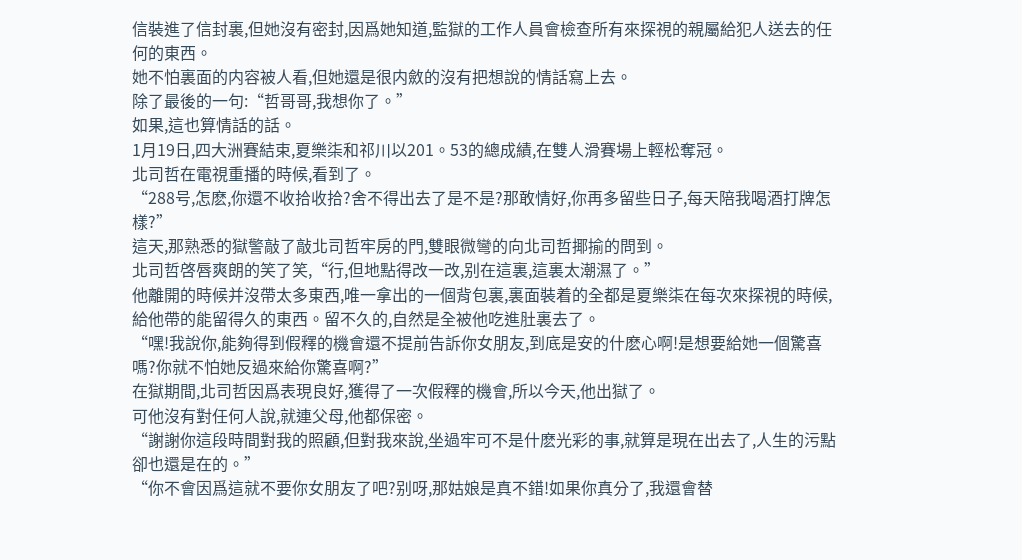信裝進了信封裏,但她沒有密封,因爲她知道,監獄的工作人員會檢查所有來探視的親屬給犯人送去的任何的東西。
她不怕裏面的内容被人看,但她還是很内斂的沒有把想說的情話寫上去。
除了最後的一句:“哲哥哥,我想你了。”
如果,這也算情話的話。
1月19日,四大洲賽結束,夏樂柒和祁川以201。53的總成績,在雙人滑賽場上輕松奪冠。
北司哲在電視重播的時候,看到了。
“288号,怎麽,你還不收拾收拾?舍不得出去了是不是?那敢情好,你再多留些日子,每天陪我喝酒打牌怎樣?”
這天,那熟悉的獄警敲了敲北司哲牢房的門,雙眼微彎的向北司哲揶揄的問到。
北司哲啓唇爽朗的笑了笑,“行,但地點得改一改,别在這裏,這裏太潮濕了。”
他離開的時候并沒帶太多東西,唯一拿出的一個背包裏,裏面裝着的全都是夏樂柒在每次來探視的時候,給他帶的能留得久的東西。留不久的,自然是全被他吃進肚裏去了。
“嘿!我說你,能夠得到假釋的機會還不提前告訴你女朋友,到底是安的什麽心啊!是想要給她一個驚喜嗎?你就不怕她反過來給你驚喜啊?”
在獄期間,北司哲因爲表現良好,獲得了一次假釋的機會,所以今天,他出獄了。
可他沒有對任何人說,就連父母,他都保密。
“謝謝你這段時間對我的照顧,但對我來說,坐過牢可不是什麽光彩的事,就算是現在出去了,人生的污點卻也還是在的。”
“你不會因爲這就不要你女朋友了吧?别呀,那姑娘是真不錯!如果你真分了,我還會替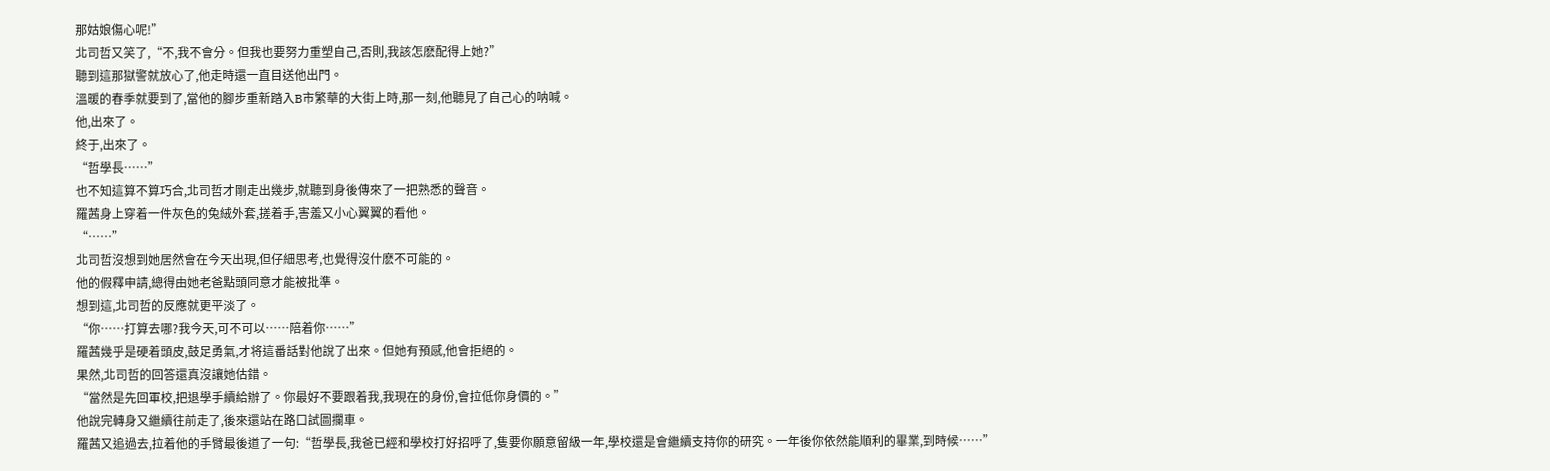那姑娘傷心呢!”
北司哲又笑了,“不,我不會分。但我也要努力重塑自己,否則,我該怎麽配得上她?”
聽到這那獄警就放心了,他走時還一直目送他出門。
溫暖的春季就要到了,當他的腳步重新踏入B市繁華的大街上時,那一刻,他聽見了自己心的呐喊。
他,出來了。
終于,出來了。
“哲學長……”
也不知這算不算巧合,北司哲才剛走出幾步,就聽到身後傳來了一把熟悉的聲音。
羅茜身上穿着一件灰色的兔絨外套,搓着手,害羞又小心翼翼的看他。
“……”
北司哲沒想到她居然會在今天出現,但仔細思考,也覺得沒什麽不可能的。
他的假釋申請,總得由她老爸點頭同意才能被批準。
想到這,北司哲的反應就更平淡了。
“你……打算去哪?我今天,可不可以……陪着你……”
羅茜幾乎是硬着頭皮,鼓足勇氣,才将這番話對他說了出來。但她有預感,他會拒絕的。
果然,北司哲的回答還真沒讓她估錯。
“當然是先回軍校,把退學手續給辦了。你最好不要跟着我,我現在的身份,會拉低你身價的。”
他說完轉身又繼續往前走了,後來還站在路口試圖攔車。
羅茜又追過去,拉着他的手臂最後道了一句:“哲學長,我爸已經和學校打好招呼了,隻要你願意留級一年,學校還是會繼續支持你的研究。一年後你依然能順利的畢業,到時候……”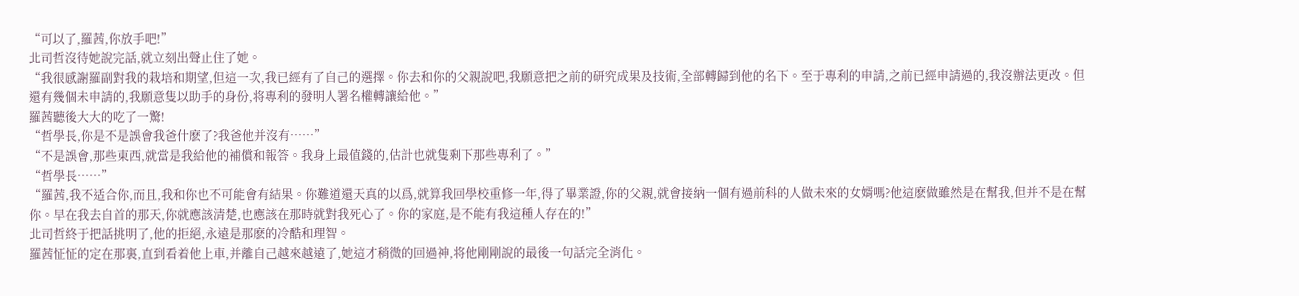“可以了,羅茜,你放手吧!”
北司哲沒待她說完話,就立刻出聲止住了她。
“我很感謝羅副對我的栽培和期望,但這一次,我已經有了自己的選擇。你去和你的父親說吧,我願意把之前的研究成果及技術,全部轉歸到他的名下。至于專利的申請,之前已經申請過的,我沒辦法更改。但還有幾個未申請的,我願意隻以助手的身份,将專利的發明人署名權轉讓給他。”
羅茜聽後大大的吃了一驚!
“哲學長,你是不是誤會我爸什麽了?我爸他并沒有……”
“不是誤會,那些東西,就當是我給他的補償和報答。我身上最值錢的,估計也就隻剩下那些專利了。”
“哲學長……”
“羅茜,我不适合你,而且,我和你也不可能會有結果。你難道還天真的以爲,就算我回學校重修一年,得了畢業證,你的父親,就會接納一個有過前科的人做未來的女婿嗎?他這麽做雖然是在幫我,但并不是在幫你。早在我去自首的那天,你就應該清楚,也應該在那時就對我死心了。你的家庭,是不能有我這種人存在的!”
北司哲終于把話挑明了,他的拒絕,永遠是那麽的冷酷和理智。
羅茜怔怔的定在那裏,直到看着他上車,并離自己越來越遠了,她這才稍微的回過神,将他剛剛說的最後一句話完全消化。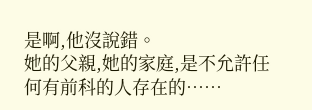是啊,他沒說錯。
她的父親,她的家庭,是不允許任何有前科的人存在的……